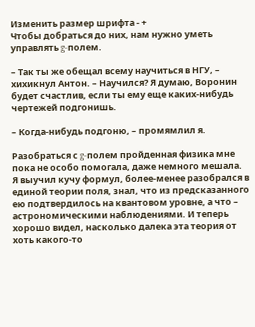Изменить размер шрифта - +
Чтобы добраться до них, нам нужно уметь управлять g-полем.

– Так ты же обещал всему научиться в НГУ, – хихикнул Антон. – Научился? Я думаю, Воронин будет счастлив, если ты ему еще каких-нибудь чертежей подгонишь.

– Когда-нибудь подгоню, – промямлил я.

Разобраться с g-полем пройденная физика мне пока не особо помогала, даже немного мешала. Я выучил кучу формул, более-менее разобрался в единой теории поля, знал, что из предсказанного ею подтвердилось на квантовом уровне, а что – астрономическими наблюдениями. И теперь хорошо видел, насколько далека эта теория от хоть какого-то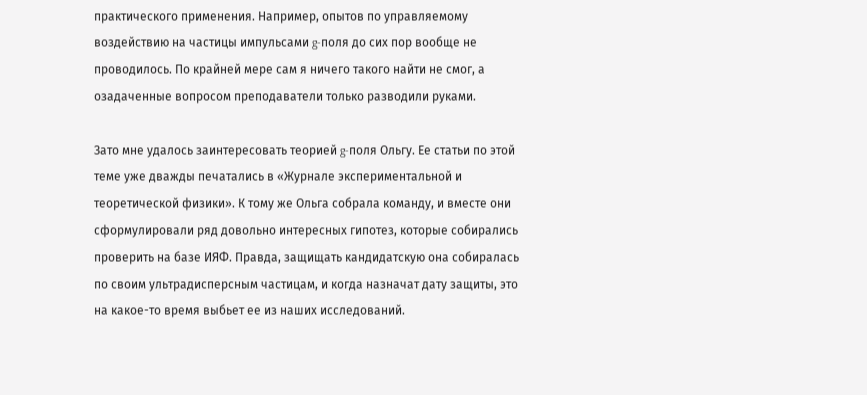практического применения. Например, опытов по управляемому воздействию на частицы импульсами g-поля до сих пор вообще не проводилось. По крайней мере сам я ничего такого найти не смог, а озадаченные вопросом преподаватели только разводили руками.

Зато мне удалось заинтересовать теорией g-поля Ольгу. Ее статьи по этой теме уже дважды печатались в «Журнале экспериментальной и теоретической физики». К тому же Ольга собрала команду, и вместе они сформулировали ряд довольно интересных гипотез, которые собирались проверить на базе ИЯФ. Правда, защищать кандидатскую она собиралась по своим ультрадисперсным частицам, и когда назначат дату защиты, это на какое-то время выбьет ее из наших исследований.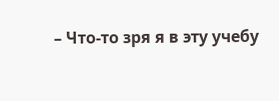– Что-то зря я в эту учебу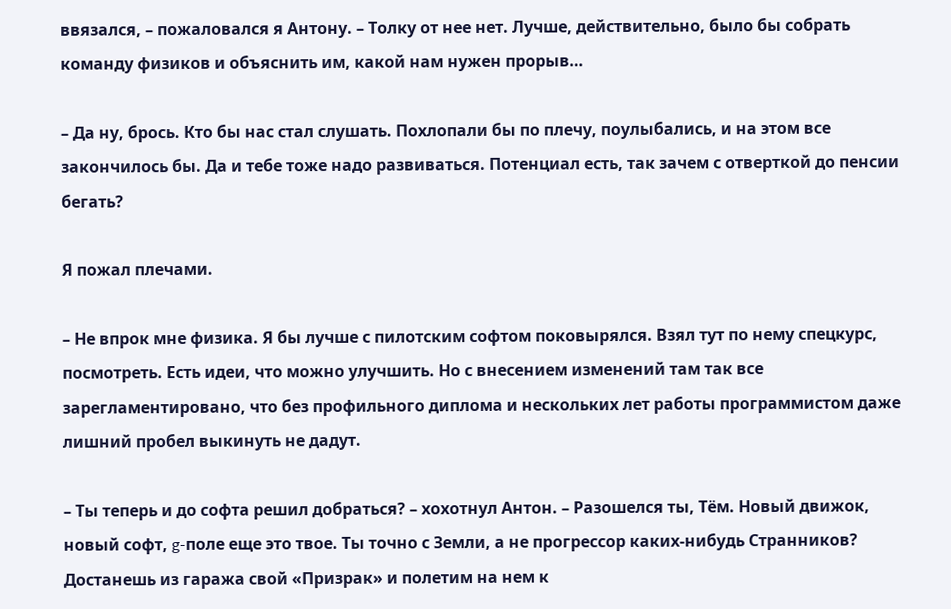ввязался, – пожаловался я Антону. – Толку от нее нет. Лучше, действительно, было бы собрать команду физиков и объяснить им, какой нам нужен прорыв…

– Да ну, брось. Кто бы нас стал слушать. Похлопали бы по плечу, поулыбались, и на этом все закончилось бы. Да и тебе тоже надо развиваться. Потенциал есть, так зачем с отверткой до пенсии бегать?

Я пожал плечами.

– Не впрок мне физика. Я бы лучше с пилотским софтом поковырялся. Взял тут по нему спецкурс, посмотреть. Есть идеи, что можно улучшить. Но с внесением изменений там так все зарегламентировано, что без профильного диплома и нескольких лет работы программистом даже лишний пробел выкинуть не дадут.

– Ты теперь и до софта решил добраться? – хохотнул Антон. – Разошелся ты, Тём. Новый движок, новый софт, g-поле еще это твое. Ты точно с Земли, а не прогрессор каких-нибудь Странников? Достанешь из гаража свой «Призрак» и полетим на нем к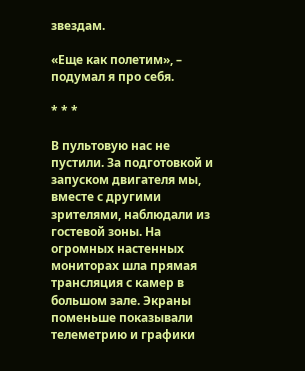звездам.

«Еще как полетим», – подумал я про себя.

* * *

В пультовую нас не пустили. За подготовкой и запуском двигателя мы, вместе с другими зрителями, наблюдали из гостевой зоны. На огромных настенных мониторах шла прямая трансляция с камер в большом зале. Экраны поменьше показывали телеметрию и графики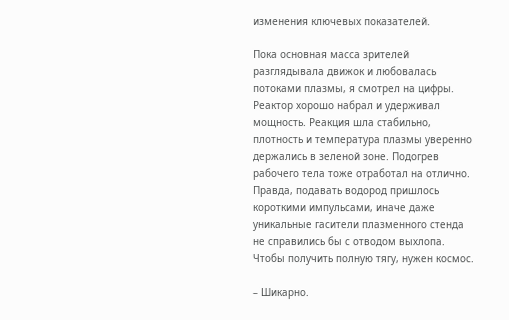изменения ключевых показателей.

Пока основная масса зрителей разглядывала движок и любовалась потоками плазмы, я смотрел на цифры. Реактор хорошо набрал и удерживал мощность. Реакция шла стабильно, плотность и температура плазмы уверенно держались в зеленой зоне. Подогрев рабочего тела тоже отработал на отлично. Правда, подавать водород пришлось короткими импульсами, иначе даже уникальные гасители плазменного стенда не справились бы с отводом выхлопа. Чтобы получить полную тягу, нужен космос.

– Шикарно.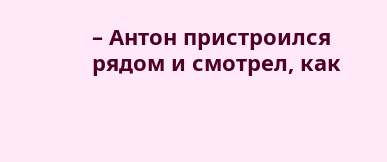– Антон пристроился рядом и смотрел, как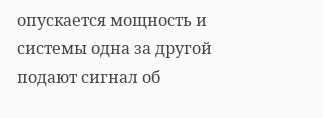опускается мощность и системы одна за другой подают сигнал об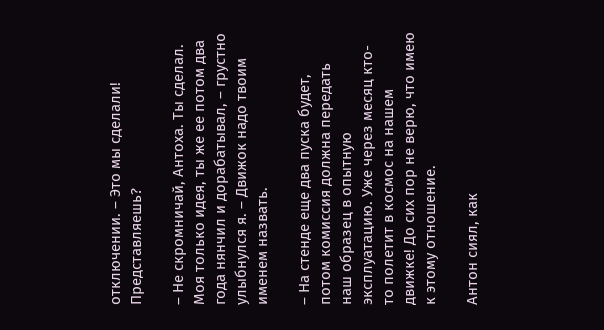отключении. – Это мы сделали! Представляешь?

– Не скромничай, Антоха. Ты сделал. Моя только идея, ты же ее потом два года нянчил и дорабатывал, – грустно улыбнулся я. – Движок надо твоим именем назвать.

– На стенде еще два пуска будет, потом комиссия должна передать наш образец в опытную эксплуатацию. Уже через месяц кто-то полетит в космос на нашем движке! До сих пор не верю, что имею к этому отношение.

Антон сиял, как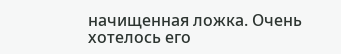начищенная ложка. Очень хотелось его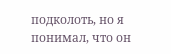подколоть, но я понимал, что он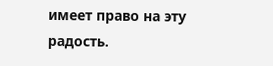имеет право на эту радость.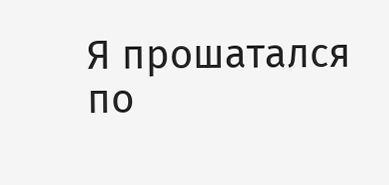Я прошатался по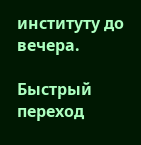институту до вечера.

Быстрый переход